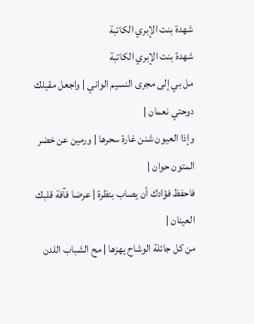شهدة بنت الإبري الكاتبة
شهدة بنت الإبري الكاتبة
مل بي إلى مجرى النسيم الواني | واجعل مقيلك دوحتي نعمان |
وإذا العيون شنن غارة سحرها | ورمين عن خضر المتون حوان |
فاحفظ فؤادك أن يصاب بنظرة | عرضا فآفة قلبك العينان |
من كل جائلة الوشاح يهزها | مح الشباب اللدن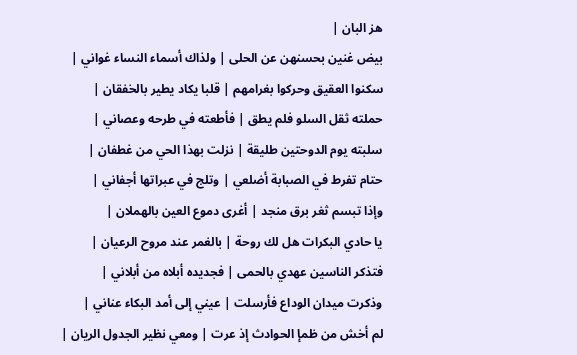هز البان |
بيض غنين بحسنهن عن الحلى | ولذاك أسماء النساء غواني |
سكنوا العقيق وحركوا بغرامهم | قلبا يكاد يطير بالخفقان |
حملته ثقل السلو فلم يطق | فأطعته في طرحه وعصاني |
سلبته يوم الدوحتين طليقة | نزلت بهذا الحي من غطفان |
حتام تفرط في الصبابة أضلعي | وتلج في عبراتها أجفاني |
وإذا تبسم ثغر برق منجد | أغرى دموع العين بالهملان |
يا حادي البكرات هل لك روحة | بالغمر عند مروح الرعيان |
فتذكر الناسين عهدي بالحمى | فجديده أبلاه من أبلاني |
وذكرت ميدان الوداع فأرسلت | عيني إلى أمد البكاء عناني |
لم أخش من ظمإ الحوادث إذ عرت | ومعي نظير الجدول الريان |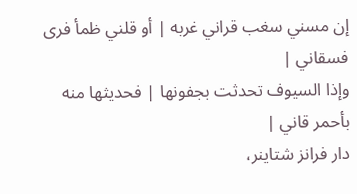إن مسني سغب قراني غربه | أو قلني ظمأ فرى فسقاني |
وإذا السيوف تحدثت بجفونها | فحديثها منه بأحمر قاني |
دار فرانز شتاينر،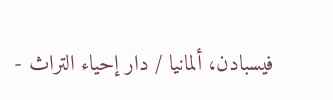فيسبادن، ألمانيا / دار إحياء التراث -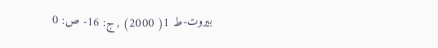بيروت-ط 1( 2000) , ج: 16- ص: 0